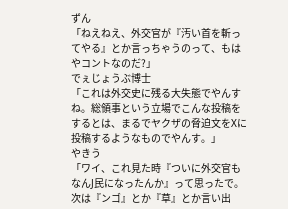ずん
「ねえねえ、外交官が『汚い首を斬ってやる』とか言っちゃうのって、もはやコントなのだ?」
でぇじょうぶ博士
「これは外交史に残る大失態でやんすね。総領事という立場でこんな投稿をするとは、まるでヤクザの脅迫文をXに投稿するようなものでやんす。」
やきう
「ワイ、これ見た時『ついに外交官もなんJ民になったんか』って思ったで。次は『ンゴ』とか『草』とか言い出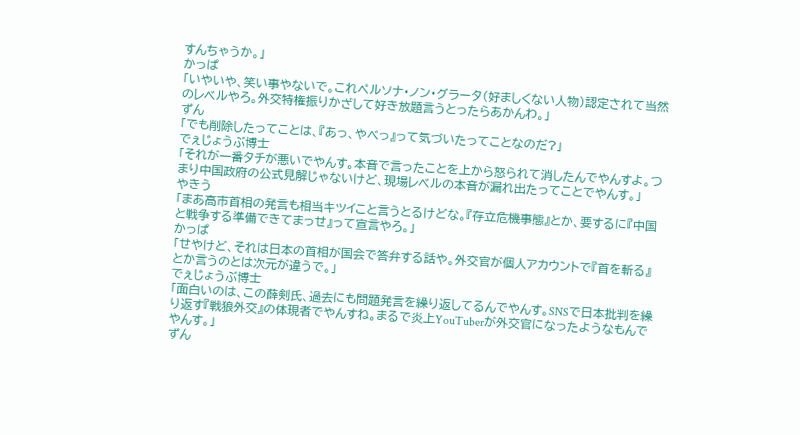すんちゃうか。」
かっぱ
「いやいや、笑い事やないで。これペルソナ・ノン・グラータ(好ましくない人物)認定されて当然のレベルやろ。外交特権振りかざして好き放題言うとったらあかんわ。」
ずん
「でも削除したってことは、『あっ、やべっ』って気づいたってことなのだ?」
でぇじょうぶ博士
「それが一番タチが悪いでやんす。本音で言ったことを上から怒られて消したんでやんすよ。つまり中国政府の公式見解じゃないけど、現場レベルの本音が漏れ出たってことでやんす。」
やきう
「まあ高市首相の発言も相当キツイこと言うとるけどな。『存立危機事態』とか、要するに『中国と戦争する準備できてまっせ』って宣言やろ。」
かっぱ
「せやけど、それは日本の首相が国会で答弁する話や。外交官が個人アカウントで『首を斬る』とか言うのとは次元が違うで。」
でぇじょうぶ博士
「面白いのは、この薛剣氏、過去にも問題発言を繰り返してるんでやんす。SNSで日本批判を繰り返す『戦狼外交』の体現者でやんすね。まるで炎上YouTuberが外交官になったようなもんでやんす。」
ずん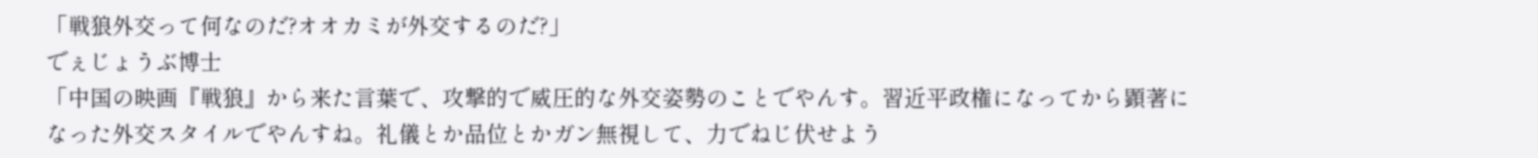「戦狼外交って何なのだ?オオカミが外交するのだ?」
でぇじょうぶ博士
「中国の映画『戦狼』から来た言葉で、攻撃的で威圧的な外交姿勢のことでやんす。習近平政権になってから顕著になった外交スタイルでやんすね。礼儀とか品位とかガン無視して、力でねじ伏せよう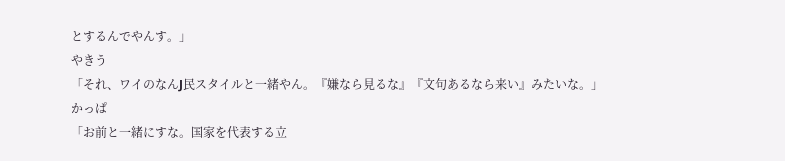とするんでやんす。」
やきう
「それ、ワイのなんJ民スタイルと一緒やん。『嫌なら見るな』『文句あるなら来い』みたいな。」
かっぱ
「お前と一緒にすな。国家を代表する立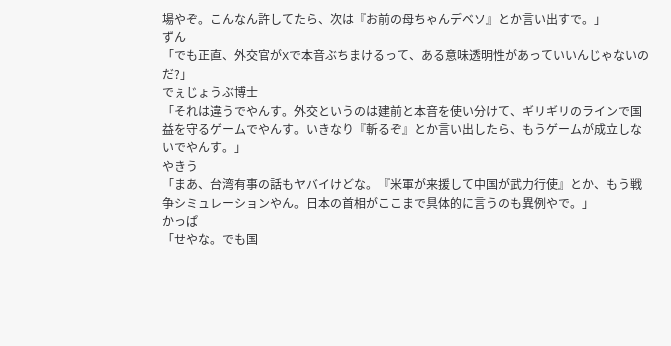場やぞ。こんなん許してたら、次は『お前の母ちゃんデベソ』とか言い出すで。」
ずん
「でも正直、外交官がXで本音ぶちまけるって、ある意味透明性があっていいんじゃないのだ?」
でぇじょうぶ博士
「それは違うでやんす。外交というのは建前と本音を使い分けて、ギリギリのラインで国益を守るゲームでやんす。いきなり『斬るぞ』とか言い出したら、もうゲームが成立しないでやんす。」
やきう
「まあ、台湾有事の話もヤバイけどな。『米軍が来援して中国が武力行使』とか、もう戦争シミュレーションやん。日本の首相がここまで具体的に言うのも異例やで。」
かっぱ
「せやな。でも国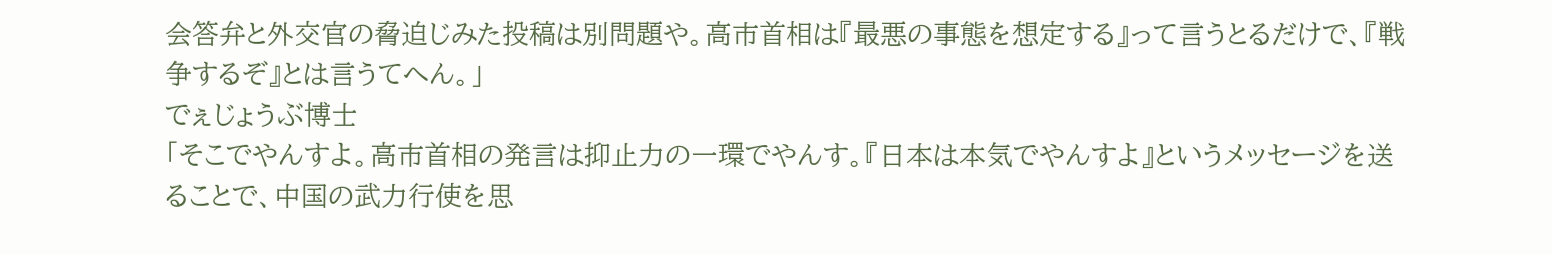会答弁と外交官の脅迫じみた投稿は別問題や。高市首相は『最悪の事態を想定する』って言うとるだけで、『戦争するぞ』とは言うてへん。」
でぇじょうぶ博士
「そこでやんすよ。高市首相の発言は抑止力の一環でやんす。『日本は本気でやんすよ』というメッセージを送ることで、中国の武力行使を思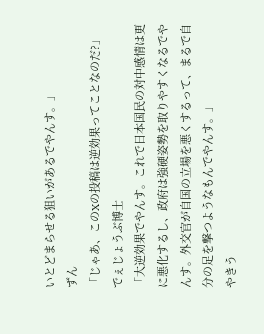いとどまらせる狙いがあるでやんす。」
ずん
「じゃあ、このXの投稿は逆効果ってことなのだ?」
でぇじょうぶ博士
「大逆効果でやんす。これで日本国民の対中感情は更に悪化するし、政府は強硬姿勢を取りやすくなるでやんす。外交官が自国の立場を悪くするって、まるで自分の足を撃つようなもんでやんす。」
やきう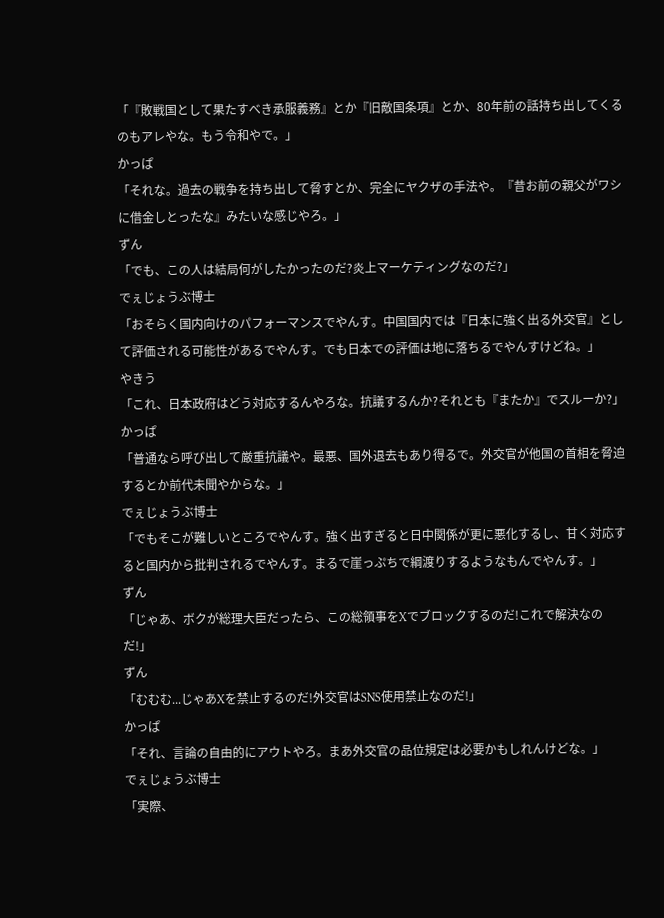「『敗戦国として果たすべき承服義務』とか『旧敵国条項』とか、80年前の話持ち出してくるのもアレやな。もう令和やで。」
かっぱ
「それな。過去の戦争を持ち出して脅すとか、完全にヤクザの手法や。『昔お前の親父がワシに借金しとったな』みたいな感じやろ。」
ずん
「でも、この人は結局何がしたかったのだ?炎上マーケティングなのだ?」
でぇじょうぶ博士
「おそらく国内向けのパフォーマンスでやんす。中国国内では『日本に強く出る外交官』として評価される可能性があるでやんす。でも日本での評価は地に落ちるでやんすけどね。」
やきう
「これ、日本政府はどう対応するんやろな。抗議するんか?それとも『またか』でスルーか?」
かっぱ
「普通なら呼び出して厳重抗議や。最悪、国外退去もあり得るで。外交官が他国の首相を脅迫するとか前代未聞やからな。」
でぇじょうぶ博士
「でもそこが難しいところでやんす。強く出すぎると日中関係が更に悪化するし、甘く対応すると国内から批判されるでやんす。まるで崖っぷちで綱渡りするようなもんでやんす。」
ずん
「じゃあ、ボクが総理大臣だったら、この総領事をXでブロックするのだ!これで解決なのだ!」
ずん
「むむむ...じゃあXを禁止するのだ!外交官はSNS使用禁止なのだ!」
かっぱ
「それ、言論の自由的にアウトやろ。まあ外交官の品位規定は必要かもしれんけどな。」
でぇじょうぶ博士
「実際、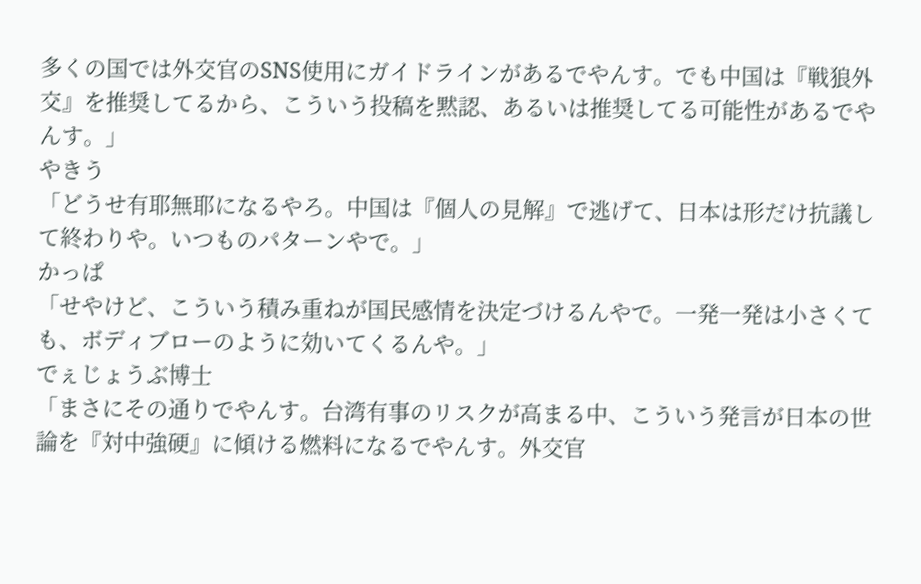多くの国では外交官のSNS使用にガイドラインがあるでやんす。でも中国は『戦狼外交』を推奨してるから、こういう投稿を黙認、あるいは推奨してる可能性があるでやんす。」
やきう
「どうせ有耶無耶になるやろ。中国は『個人の見解』で逃げて、日本は形だけ抗議して終わりや。いつものパターンやで。」
かっぱ
「せやけど、こういう積み重ねが国民感情を決定づけるんやで。一発一発は小さくても、ボディブローのように効いてくるんや。」
でぇじょうぶ博士
「まさにその通りでやんす。台湾有事のリスクが高まる中、こういう発言が日本の世論を『対中強硬』に傾ける燃料になるでやんす。外交官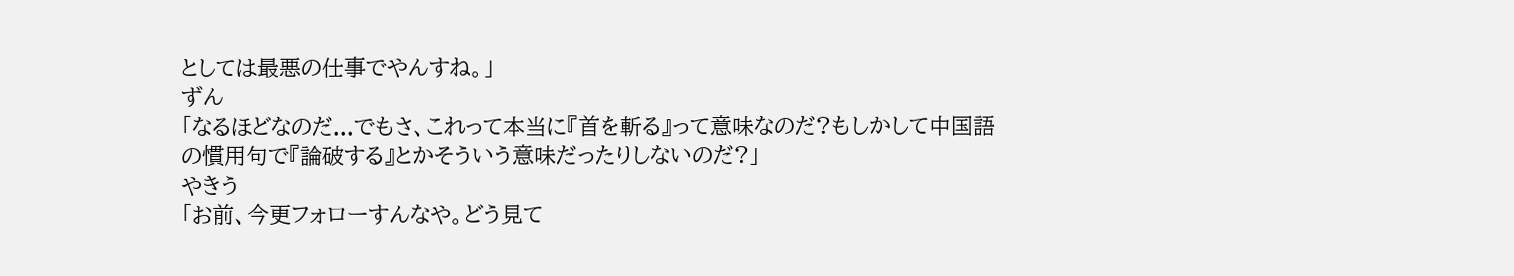としては最悪の仕事でやんすね。」
ずん
「なるほどなのだ...でもさ、これって本当に『首を斬る』って意味なのだ?もしかして中国語の慣用句で『論破する』とかそういう意味だったりしないのだ?」
やきう
「お前、今更フォローすんなや。どう見て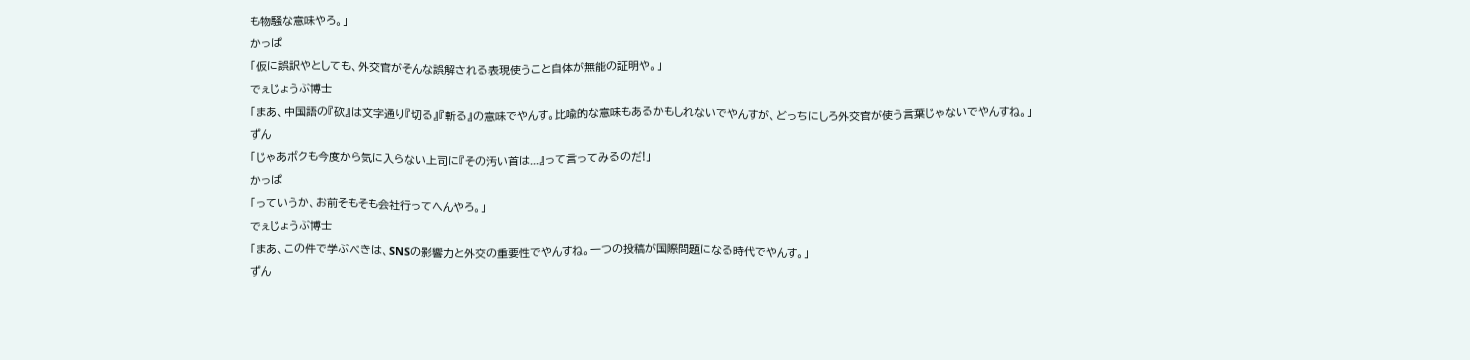も物騒な意味やろ。」
かっぱ
「仮に誤訳やとしても、外交官がそんな誤解される表現使うこと自体が無能の証明や。」
でぇじょうぶ博士
「まあ、中国語の『砍』は文字通り『切る』『斬る』の意味でやんす。比喩的な意味もあるかもしれないでやんすが、どっちにしろ外交官が使う言葉じゃないでやんすね。」
ずん
「じゃあボクも今度から気に入らない上司に『その汚い首は...』って言ってみるのだ!」
かっぱ
「っていうか、お前そもそも会社行ってへんやろ。」
でぇじょうぶ博士
「まあ、この件で学ぶべきは、SNSの影響力と外交の重要性でやんすね。一つの投稿が国際問題になる時代でやんす。」
ずん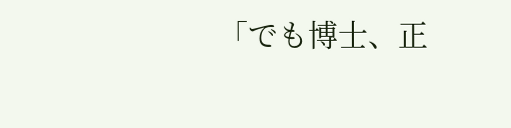「でも博士、正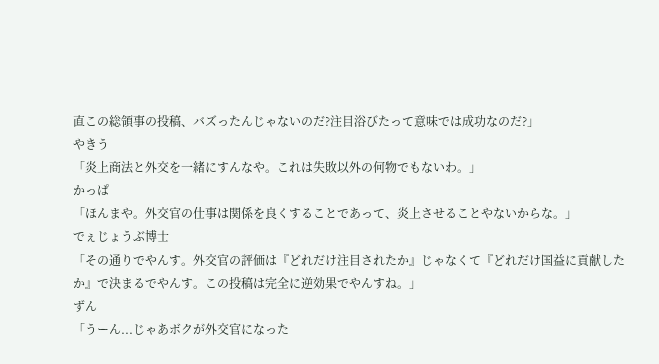直この総領事の投稿、バズったんじゃないのだ?注目浴びたって意味では成功なのだ?」
やきう
「炎上商法と外交を一緒にすんなや。これは失敗以外の何物でもないわ。」
かっぱ
「ほんまや。外交官の仕事は関係を良くすることであって、炎上させることやないからな。」
でぇじょうぶ博士
「その通りでやんす。外交官の評価は『どれだけ注目されたか』じゃなくて『どれだけ国益に貢献したか』で決まるでやんす。この投稿は完全に逆効果でやんすね。」
ずん
「うーん...じゃあボクが外交官になった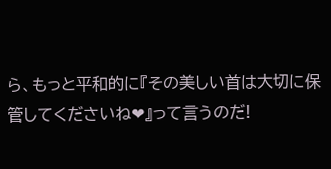ら、もっと平和的に『その美しい首は大切に保管してくださいね❤』って言うのだ!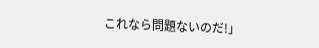これなら問題ないのだ!」